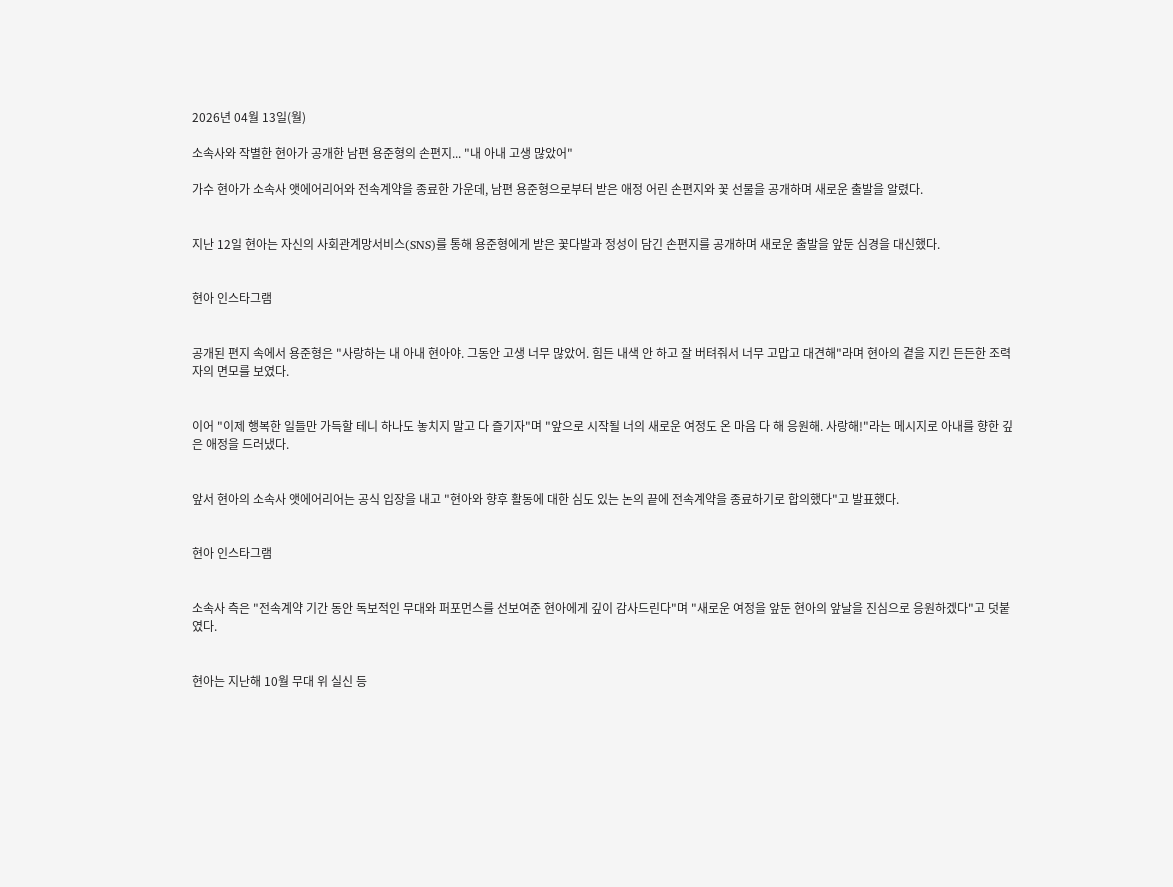2026년 04월 13일(월)

소속사와 작별한 현아가 공개한 남편 용준형의 손편지... "내 아내 고생 많았어"

가수 현아가 소속사 앳에어리어와 전속계약을 종료한 가운데, 남편 용준형으로부터 받은 애정 어린 손편지와 꽃 선물을 공개하며 새로운 출발을 알렸다.


지난 12일 현아는 자신의 사회관계망서비스(SNS)를 통해 용준형에게 받은 꽃다발과 정성이 담긴 손편지를 공개하며 새로운 출발을 앞둔 심경을 대신했다.


현아 인스타그램


공개된 편지 속에서 용준형은 "사랑하는 내 아내 현아야. 그동안 고생 너무 많았어. 힘든 내색 안 하고 잘 버텨줘서 너무 고맙고 대견해"라며 현아의 곁을 지킨 든든한 조력자의 면모를 보였다.


이어 "이제 행복한 일들만 가득할 테니 하나도 놓치지 말고 다 즐기자"며 "앞으로 시작될 너의 새로운 여정도 온 마음 다 해 응원해. 사랑해!"라는 메시지로 아내를 향한 깊은 애정을 드러냈다.


앞서 현아의 소속사 앳에어리어는 공식 입장을 내고 "현아와 향후 활동에 대한 심도 있는 논의 끝에 전속계약을 종료하기로 합의했다"고 발표했다.


현아 인스타그램


소속사 측은 "전속계약 기간 동안 독보적인 무대와 퍼포먼스를 선보여준 현아에게 깊이 감사드린다"며 "새로운 여정을 앞둔 현아의 앞날을 진심으로 응원하겠다"고 덧붙였다.


현아는 지난해 10월 무대 위 실신 등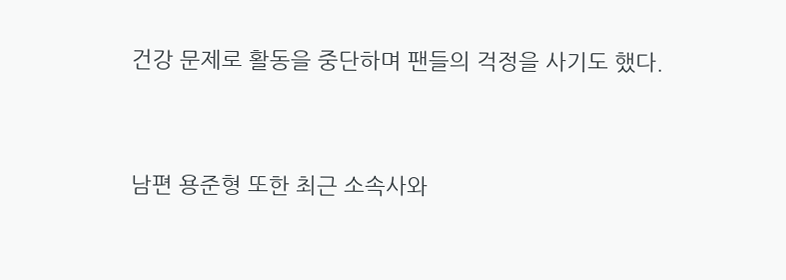건강 문제로 활동을 중단하며 팬들의 걱정을 사기도 했다.


남편 용준형 또한 최근 소속사와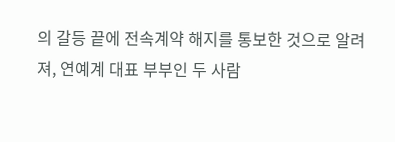의 갈등 끝에 전속계약 해지를 통보한 것으로 알려져, 연예계 대표 부부인 두 사람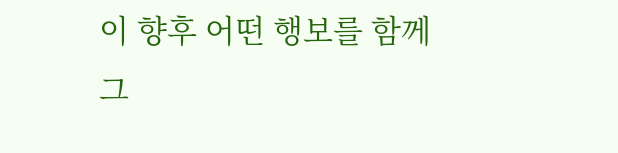이 향후 어떤 행보를 함께 그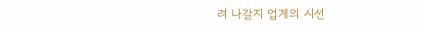려 나갈지 업계의 시선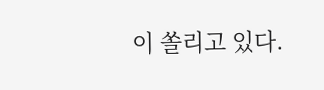이 쏠리고 있다.